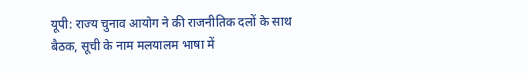यूपी: राज्य चुनाव आयोग ने की राजनीतिक दलों के साथ बैठक, सूची के नाम मलयालम भाषा में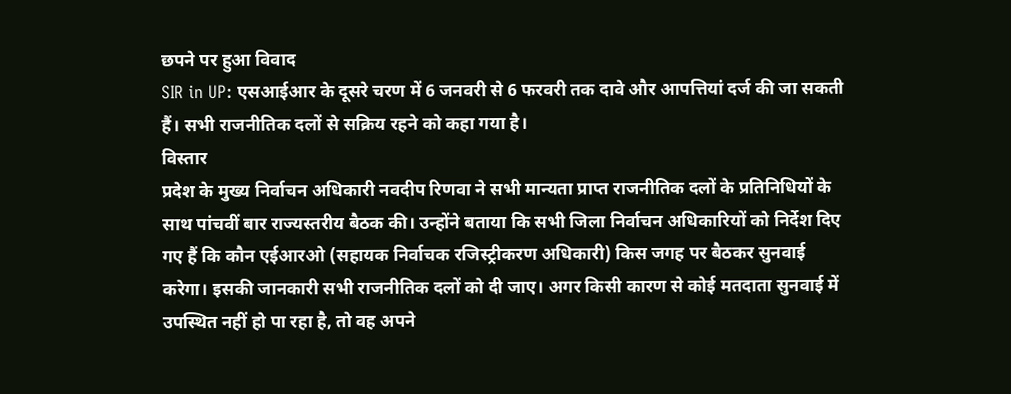छपने पर हुआ विवाद
SIR in UP: एसआईआर के दूसरे चरण में 6 जनवरी से 6 फरवरी तक दावे और आपत्तियां दर्ज की जा सकती हैं। सभी राजनीतिक दलों से सक्रिय रहने को कहा गया है।
विस्तार
प्रदेश के मुख्य निर्वाचन अधिकारी नवदीप रिणवा ने सभी मान्यता प्राप्त राजनीतिक दलों के प्रतिनिधियों के साथ पांचवीं बार राज्यस्तरीय बैठक की। उन्होंने बताया कि सभी जिला निर्वाचन अधिकारियों को निर्देश दिए गए हैं कि कौन एईआरओ (सहायक निर्वाचक रजिस्ट्रीकरण अधिकारी) किस जगह पर बैठकर सुनवाई करेगा। इसकी जानकारी सभी राजनीतिक दलों को दी जाए। अगर किसी कारण से कोई मतदाता सुनवाई में उपस्थित नहीं हो पा रहा है, तो वह अपने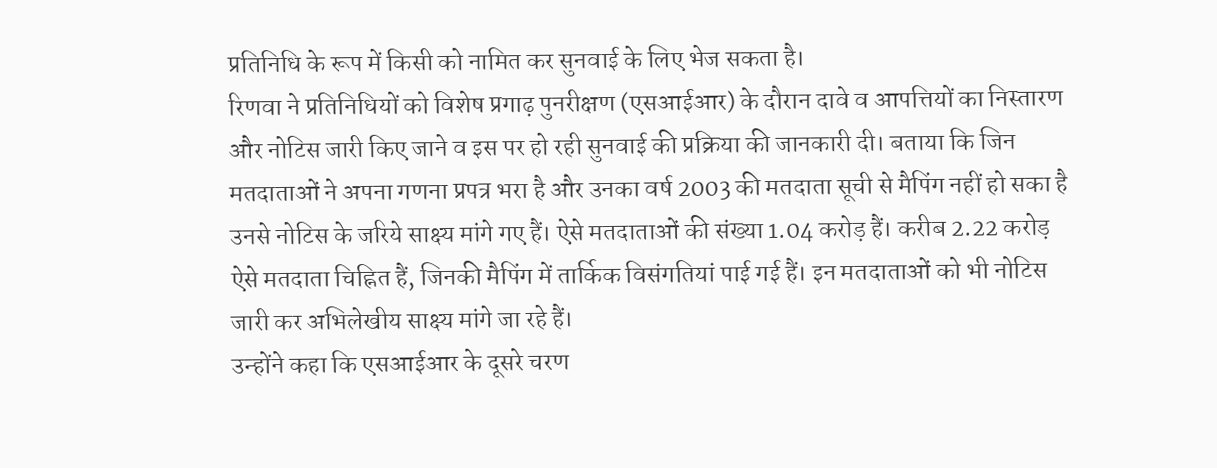प्रतिनिधि के रूप में किसी को नामित कर सुनवाई के लिए भेज सकता है।
रिणवा ने प्रतिनिधियों को विशेष प्रगाढ़ पुनरीक्षण (एसआईआर) के दौरान दावे व आपत्तियों का निस्तारण और नोटिस जारी किए जाने व इस पर हो रही सुनवाई की प्रक्रिया की जानकारी दी। बताया कि जिन मतदाताओं ने अपना गणना प्रपत्र भरा है और उनका वर्ष 2003 की मतदाता सूची से मैपिंग नहीं हो सका है उनसे नोटिस के जरिये साक्ष्य मांगे गए हैं। ऐसे मतदाताओं की संख्या 1.04 करोड़ हैं। करीब 2.22 करोड़ ऐसे मतदाता चिह्नित हैं, जिनकी मैपिंग में तार्किक विसंगतियां पाई गई हैं। इन मतदाताओं को भी नोटिस जारी कर अभिलेखीय साक्ष्य मांगे जा रहे हैं।
उन्होंने कहा कि एसआईआर के दूसरे चरण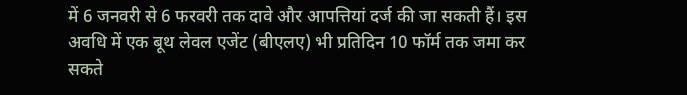में 6 जनवरी से 6 फरवरी तक दावे और आपत्तियां दर्ज की जा सकती हैं। इस अवधि में एक बूथ लेवल एजेंट (बीएलए) भी प्रतिदिन 10 फॉर्म तक जमा कर सकते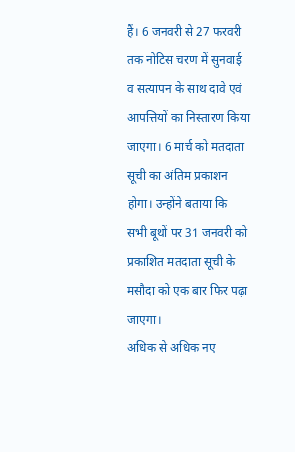हैं। 6 जनवरी से 27 फरवरी तक नोटिस चरण में सुनवाई व सत्यापन के साथ दावे एवं आपत्तियों का निस्तारण किया जाएगा। 6 मार्च को मतदाता सूची का अंतिम प्रकाशन होगा। उन्होंने बताया कि सभी बूथों पर 31 जनवरी को प्रकाशित मतदाता सूची के मसौदा को एक बार फिर पढ़ा जाएगा।
अधिक से अधिक नए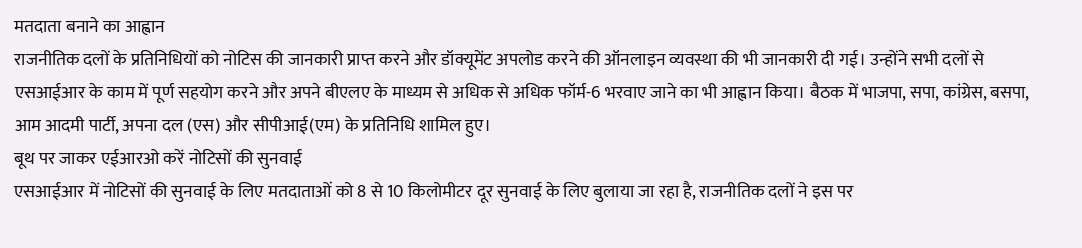मतदाता बनाने का आह्वान
राजनीतिक दलों के प्रतिनिधियों को नोटिस की जानकारी प्राप्त करने और डॉक्यूमेंट अपलोड करने की ऑनलाइन व्यवस्था की भी जानकारी दी गई। उन्होंने सभी दलों से एसआईआर के काम में पूर्ण सहयोग करने और अपने बीएलए के माध्यम से अधिक से अधिक फॉर्म-6 भरवाए जाने का भी आह्वान किया। बैठक में भाजपा, सपा, कांग्रेस, बसपा, आम आदमी पार्टी, अपना दल (एस) और सीपीआई(एम) के प्रतिनिधि शामिल हुए।
बूथ पर जाकर एईआरओ करें नोटिसों की सुनवाई
एसआईआर में नोटिसों की सुनवाई के लिए मतदाताओं को 8 से 10 किलोमीटर दूर सुनवाई के लिए बुलाया जा रहा है, राजनीतिक दलों ने इस पर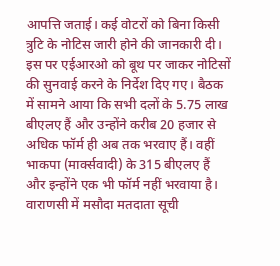आपत्ति जताई। कई वोटरों को बिना किसी त्रुटि के नोटिस जारी होने की जानकारी दी। इस पर एईआरओ को बूथ पर जाकर नोटिसों की सुनवाई करने के निर्देश दिए गए। बैठक में सामने आया कि सभी दलों के 5.75 लाख बीएलए हैं और उन्होंने करीब 20 हजार से अधिक फॉर्म ही अब तक भरवाए हैं। वहीं भाकपा (मार्क्सवादी) के 315 बीएलए हैं और इन्होंने एक भी फॉर्म नहीं भरवाया है।
वाराणसी में मसौदा मतदाता सूची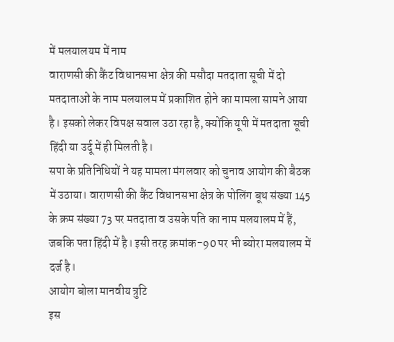में मलयालयम में नाम
वाराणसी की कैंट विधानसभा क्षेत्र की मसौदा मतदाता सूची में दो मतदाताओं के नाम मलयालम में प्रकाशित होने का मामला सामने आया है। इसको लेकर विपक्ष सवाल उठा रहा है, क्योंकि यूपी में मतदाता सूची हिंदी या उर्दू में ही मिलती है।
सपा के प्रतिनिधियों ने यह मामला मंगलवार को चुनाव आयोग की बैठक में उठाया। वाराणसी की कैंट विधानसभा क्षेत्र के पोलिंग बूथ संख्या 145 के क्रम संख्या 73 पर मतदाता व उसके पति का नाम मलयालम में हैं, जबकि पता हिंदी में है। इसी तरह क्रमांक-90 पर भी ब्योरा मलयालम में दर्ज है।
आयोग बोला मानवीय त्रुटि
इस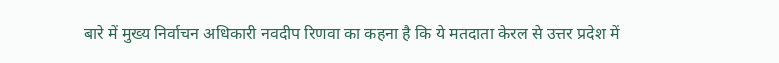बारे में मुख्य निर्वाचन अधिकारी नवदीप रिणवा का कहना है कि ये मतदाता केरल से उत्तर प्रदेश में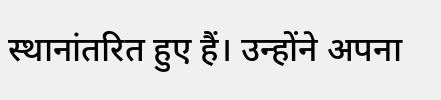स्थानांतरित हुए हैं। उन्होंने अपना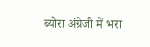ब्योरा अंग्रेजी में भरा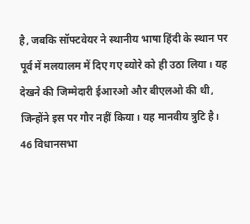है, जबकि सॉफ्टवेयर ने स्थानीय भाषा हिंदी के स्थान पर पूर्व में मलयालम में दिए गए ब्योरे को ही उठा लिया। यह देखने की जिम्मेदारी ईआरओ और बीएलओ की थी, जिन्होंने इस पर गौर नहीं किया। यह मानवीय त्रुटि है।
46 विधानसभा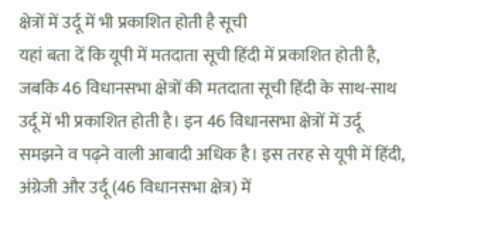क्षेत्रों में उर्दू में भी प्रकाशित होती है सूची
यहां बता दें कि यूपी में मतदाता सूची हिंदी में प्रकाशित होती है, जबकि 46 विधानसभा क्षेत्रों की मतदाता सूची हिंदी के साथ-साथ उर्दू में भी प्रकाशित होती है। इन 46 विधानसभा क्षेत्रों में उर्दू समझने व पढ़ने वाली आबादी अधिक है। इस तरह से यूपी में हिंदी, अंग्रेजी और उर्दू (46 विधानसभा क्षेत्र) में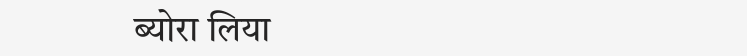ब्योरा लिया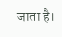जाता है।